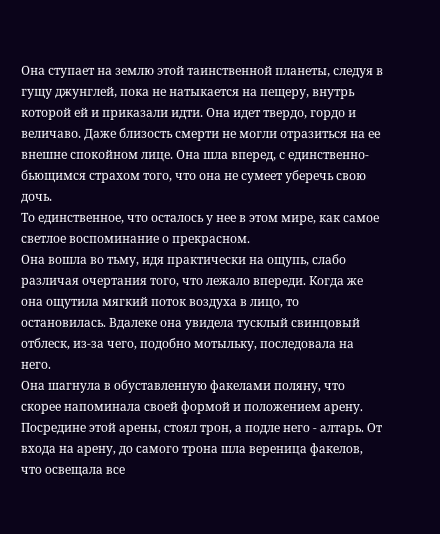Она ступает на землю этой таинственной планеты, следуя в гущу джунглей, пока не натыкается на пещеру, внутрь которой ей и приказали идти. Она идет твердо, гордо и величаво. Даже близость смерти не могли отразиться на ее внешне спокойном лице. Она шла вперед, с единственно-бьющимся страхом того, что она не сумеет уберечь свою дочь.
То единственное, что осталось у нее в этом мире, как самое светлое воспоминание о прекрасном.
Она вошла во тьму, идя практически на ощупь, слабо различая очертания того, что лежало впереди. Когда же она ощутила мягкий поток воздуха в лицо, то остановилась. Вдалеке она увидела тусклый свинцовый отблеск, из-за чего, подобно мотыльку, последовала на него.
Она шагнула в обуставленную факелами поляну, что скорее напоминала своей формой и положением арену. Посредине этой арены, стоял трон, а подле него - алтарь. От входа на арену, до самого трона шла вереница факелов, что освещала все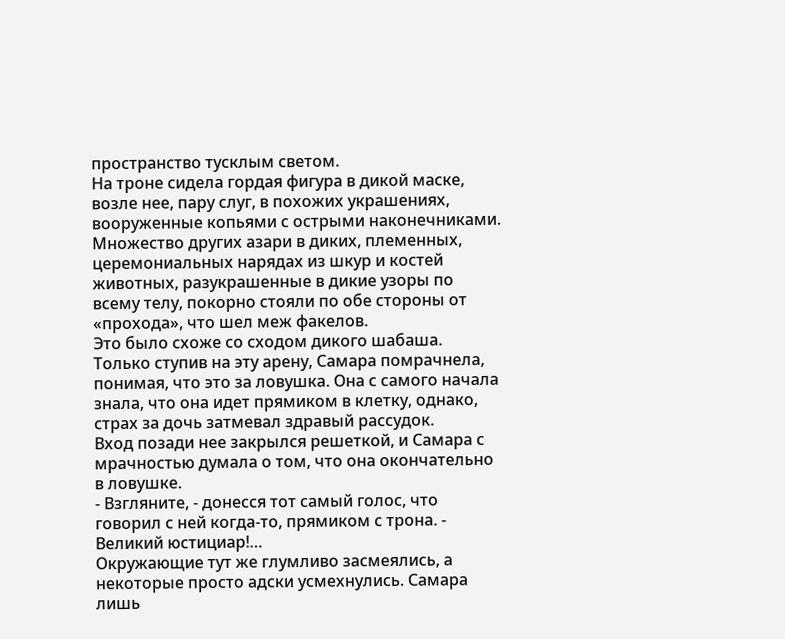пространство тусклым светом.
На троне сидела гордая фигура в дикой маске, возле нее, пару слуг, в похожих украшениях, вооруженные копьями с острыми наконечниками. Множество других азари в диких, племенных, церемониальных нарядах из шкур и костей животных, разукрашенные в дикие узоры по всему телу, покорно стояли по обе стороны от «прохода», что шел меж факелов.
Это было схоже со сходом дикого шабаша.
Только ступив на эту арену, Самара помрачнела, понимая, что это за ловушка. Она с самого начала знала, что она идет прямиком в клетку, однако, страх за дочь затмевал здравый рассудок.
Вход позади нее закрылся решеткой, и Самара с мрачностью думала о том, что она окончательно в ловушке.
- Взгляните, - донесся тот самый голос, что говорил с ней когда-то, прямиком с трона. - Великий юстициар!…
Окружающие тут же глумливо засмеялись, а некоторые просто адски усмехнулись. Самара лишь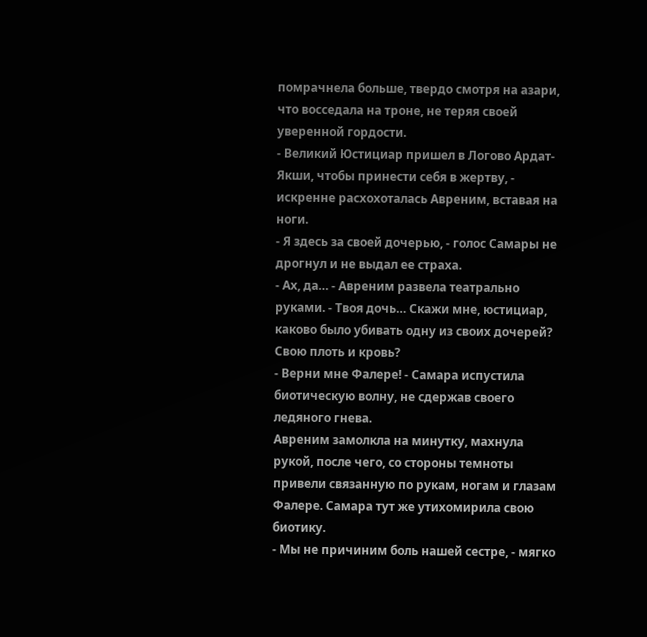помрачнела больше, твердо смотря на азари, что восседала на троне, не теряя своей уверенной гордости.
- Великий Юстициар пришел в Логово Ардат-Якши, чтобы принести себя в жертву, - искренне расхохоталась Авреним, вставая на ноги.
- Я здесь за своей дочерью, - голос Самары не дрогнул и не выдал ее страха.
- Ах, да… - Авреним развела театрально руками. - Твоя дочь… Скажи мне, юстициар, каково было убивать одну из своих дочерей? Свою плоть и кровь?
- Верни мне Фалере! - Самара испустила биотическую волну, не сдержав своего ледяного гнева.
Авреним замолкла на минутку, махнула рукой, после чего, со стороны темноты привели связанную по рукам, ногам и глазам Фалере. Самара тут же утихомирила свою биотику.
- Мы не причиним боль нашей сестре, - мягко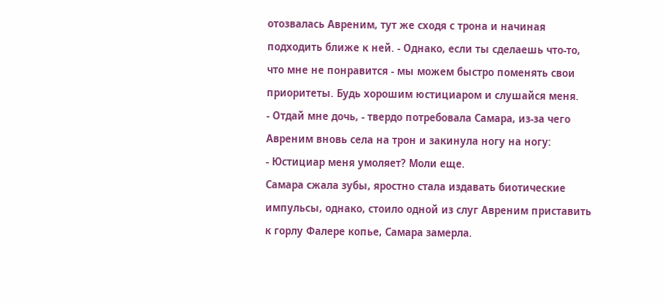отозвалась Авреним, тут же сходя с трона и начиная подходить ближе к ней. - Однако, если ты сделаешь что-то, что мне не понравится - мы можем быстро поменять свои приоритеты. Будь хорошим юстициаром и слушайся меня.
- Отдай мне дочь, - твердо потребовала Самара, из-за чего Авреним вновь села на трон и закинула ногу на ногу:
- Юстициар меня умоляет? Моли еще.
Самара сжала зубы, яростно стала издавать биотические импульсы, однако, стоило одной из слуг Авреним приставить к горлу Фалере копье, Самара замерла.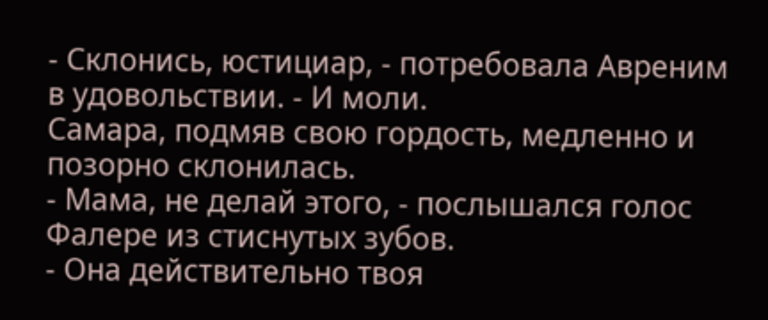- Склонись, юстициар, - потребовала Авреним в удовольствии. - И моли.
Самара, подмяв свою гордость, медленно и позорно склонилась.
- Мама, не делай этого, - послышался голос Фалере из стиснутых зубов.
- Она действительно твоя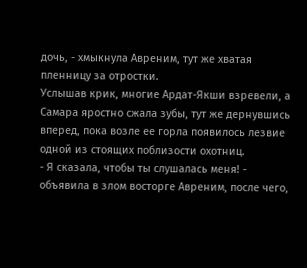дочь, - хмыкнула Авреним, тут же хватая пленницу за отростки.
Услышав крик, многие Ардат-Якши взревели, а Самара яростно сжала зубы, тут же дернувшись вперед, пока возле ее горла появилось лезвие одной из стоящих поблизости охотниц.
- Я сказала, чтобы ты слушалась меня! - объявила в злом восторге Авреним, после чего,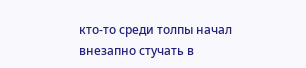кто-то среди толпы начал внезапно стучать в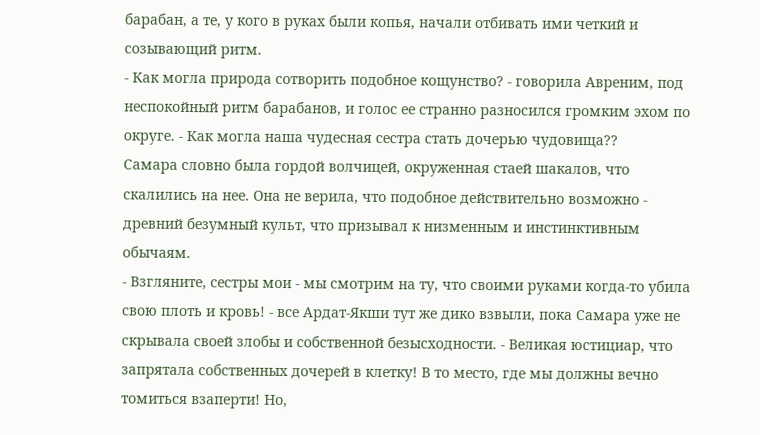барабан, а те, у кого в руках были копья, начали отбивать ими четкий и созывающий ритм.
- Как могла природа сотворить подобное кощунство? - говорила Авреним, под неспокойный ритм барабанов, и голос ее странно разносился громким эхом по округе. - Как могла наша чудесная сестра стать дочерью чудовища??
Самара словно была гордой волчицей, окруженная стаей шакалов, что скалились на нее. Она не верила, что подобное действительно возможно - древний безумный культ, что призывал к низменным и инстинктивным обычаям.
- Взгляните, сестры мои - мы смотрим на ту, что своими руками когда-то убила свою плоть и кровь! - все Ардат-Якши тут же дико взвыли, пока Самара уже не скрывала своей злобы и собственной безысходности. - Великая юстициар, что запрятала собственных дочерей в клетку! В то место, где мы должны вечно томиться взаперти! Но,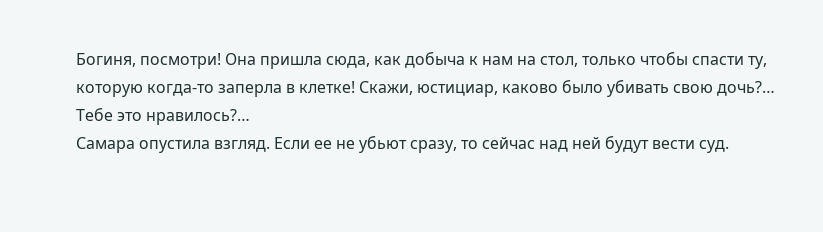Богиня, посмотри! Она пришла сюда, как добыча к нам на стол, только чтобы спасти ту, которую когда-то заперла в клетке! Скажи, юстициар, каково было убивать свою дочь?… Тебе это нравилось?…
Самара опустила взгляд. Если ее не убьют сразу, то сейчас над ней будут вести суд.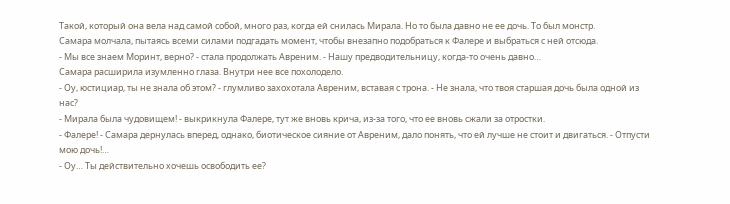Такой, который она вела над самой собой, много раз, когда ей снилась Мирала. Но то была давно не ее дочь. То был монстр.
Самара молчала, пытаясь всеми силами подгадать момент, чтобы внезапно подобраться к Фалере и выбраться с ней отсюда.
- Мы все знаем Моринт, верно? - стала продолжать Авреним. - Нашу предводительницу, когда-то очень давно…
Самара расширила изумленно глаза. Внутри нее все похолодело.
- Оу, юстициар, ты не знала об этом? - глумливо захохотала Авреним, вставая с трона. - Не знала, что твоя старшая дочь была одной из нас?
- Мирала была чудовищем! - выкрикнула Фалере, тут же вновь крича, из-за того, что ее вновь сжали за отростки.
- Фалере! - Самара дернулась вперед, однако, биотическое сияние от Авреним, дало понять, что ей лучше не стоит и двигаться. - Отпусти мою дочь!…
- Оу… Ты действительно хочешь освободить ее?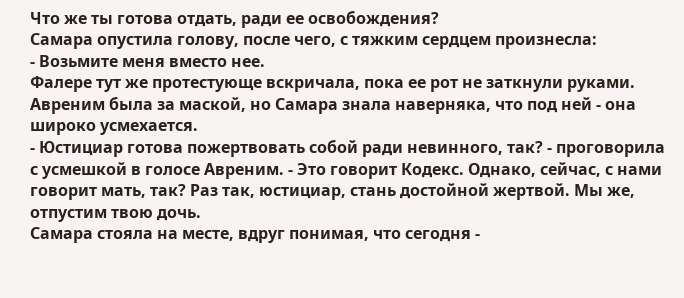Что же ты готова отдать, ради ее освобождения?
Самара опустила голову, после чего, с тяжким сердцем произнесла:
- Возьмите меня вместо нее.
Фалере тут же протестующе вскричала, пока ее рот не заткнули руками. Авреним была за маской, но Самара знала наверняка, что под ней - она широко усмехается.
- Юстициар готова пожертвовать собой ради невинного, так? - проговорила с усмешкой в голосе Авреним. - Это говорит Кодекс. Однако, сейчас, с нами говорит мать, так? Раз так, юстициар, стань достойной жертвой. Мы же, отпустим твою дочь.
Самара стояла на месте, вдруг понимая, что сегодня -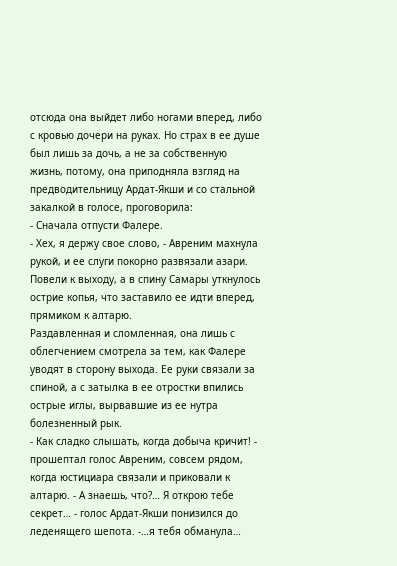отсюда она выйдет либо ногами вперед, либо с кровью дочери на руках. Но страх в ее душе был лишь за дочь, а не за собственную жизнь, потому, она приподняла взгляд на предводительницу Ардат-Якши и со стальной закалкой в голосе, проговорила:
- Сначала отпусти Фалере.
- Хех, я держу свое слово, - Авреним махнула рукой, и ее слуги покорно развязали азари. Повели к выходу, а в спину Самары уткнулось острие копья, что заставило ее идти вперед, прямиком к алтарю.
Раздавленная и сломленная, она лишь с облегчением смотрела за тем, как Фалере уводят в сторону выхода. Ее руки связали за спиной, а с затылка в ее отростки впились острые иглы, вырвавшие из ее нутра болезненный рык.
- Как сладко слышать, когда добыча кричит! - прошептал голос Авреним, совсем рядом, когда юстициара связали и приковали к алтарю. - А знаешь, что?… Я открою тебе секрет… - голос Ардат-Якши понизился до леденящего шепота. -…я тебя обманула…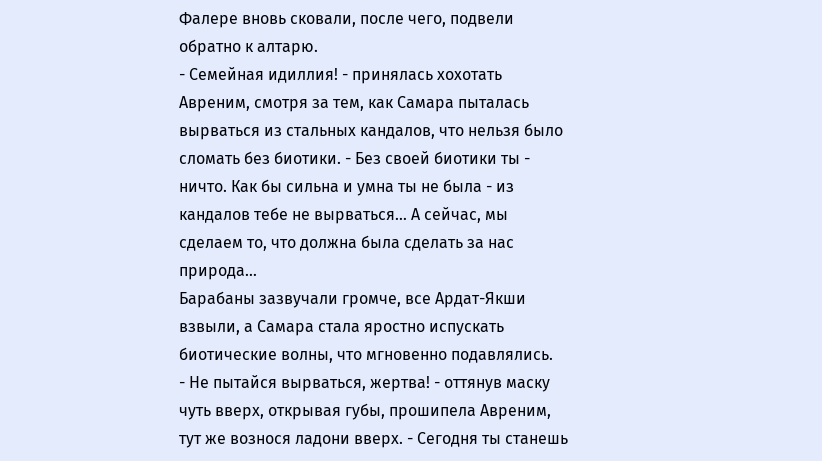Фалере вновь сковали, после чего, подвели обратно к алтарю.
- Семейная идиллия! - принялась хохотать Авреним, смотря за тем, как Самара пыталась вырваться из стальных кандалов, что нельзя было сломать без биотики. - Без своей биотики ты - ничто. Как бы сильна и умна ты не была - из кандалов тебе не вырваться… А сейчас, мы сделаем то, что должна была сделать за нас природа…
Барабаны зазвучали громче, все Ардат-Якши взвыли, а Самара стала яростно испускать биотические волны, что мгновенно подавлялись.
- Не пытайся вырваться, жертва! - оттянув маску чуть вверх, открывая губы, прошипела Авреним, тут же вознося ладони вверх. - Сегодня ты станешь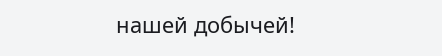нашей добычей!